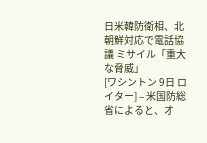日米韓防衛相、北朝鮮対応で電話協議 ミサイル「重大な脅威」
[ワシントン 9日 ロイター] – 米国防総省によると、オ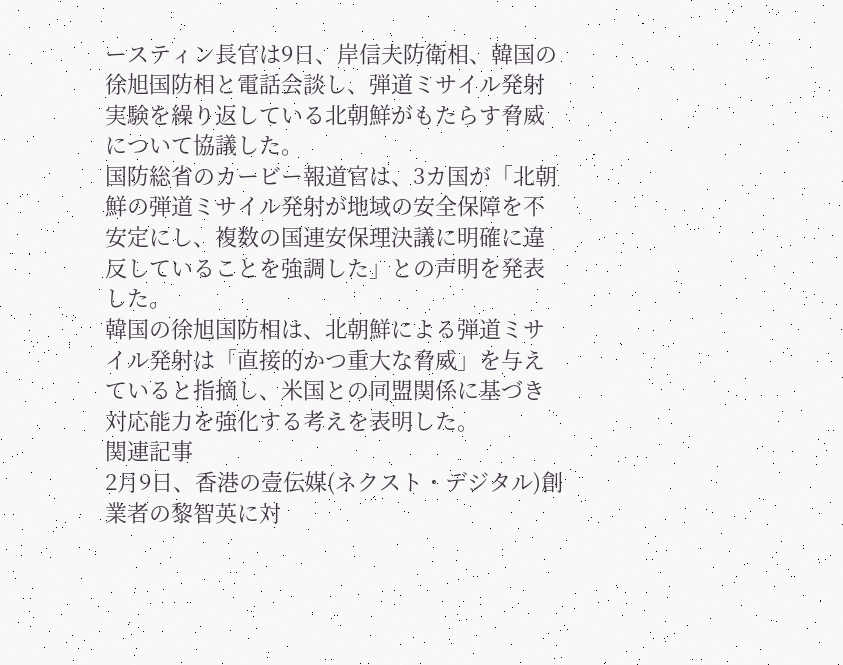ースティン長官は9日、岸信夫防衛相、韓国の徐旭国防相と電話会談し、弾道ミサイル発射実験を繰り返している北朝鮮がもたらす脅威について協議した。
国防総省のカービー報道官は、3カ国が「北朝鮮の弾道ミサイル発射が地域の安全保障を不安定にし、複数の国連安保理決議に明確に違反していることを強調した」との声明を発表した。
韓国の徐旭国防相は、北朝鮮による弾道ミサイル発射は「直接的かつ重大な脅威」を与えていると指摘し、米国との同盟関係に基づき対応能力を強化する考えを表明した。
関連記事
2月9日、香港の壹伝媒(ネクスト・デジタル)創業者の黎智英に対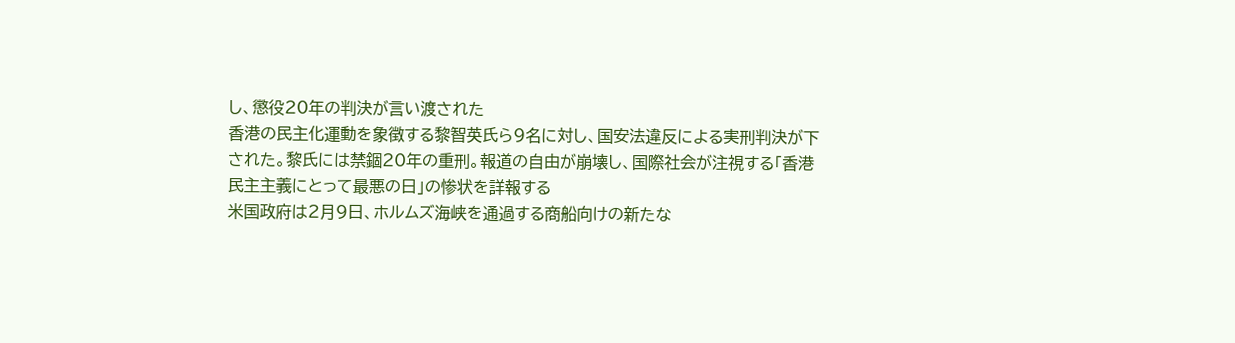し、懲役20年の判決が言い渡された
香港の民主化運動を象徴する黎智英氏ら9名に対し、国安法違反による実刑判決が下された。黎氏には禁錮20年の重刑。報道の自由が崩壊し、国際社会が注視する「香港民主主義にとって最悪の日」の惨状を詳報する
米国政府は2月9日、ホルムズ海峡を通過する商船向けの新たな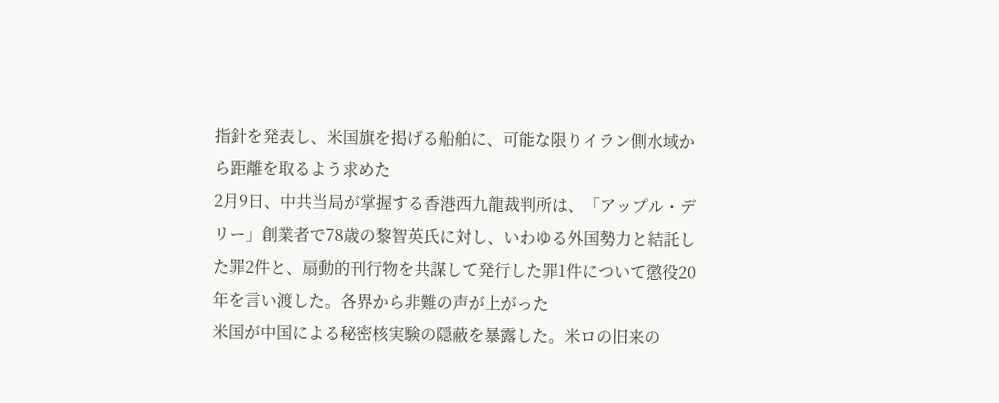指針を発表し、米国旗を掲げる船舶に、可能な限りイラン側水域から距離を取るよう求めた
2月9日、中共当局が掌握する香港西九龍裁判所は、「アップル・デリー」創業者で78歳の黎智英氏に対し、いわゆる外国勢力と結託した罪2件と、扇動的刊行物を共謀して発行した罪1件について懲役20年を言い渡した。各界から非難の声が上がった
米国が中国による秘密核実験の隠蔽を暴露した。米ロの旧来の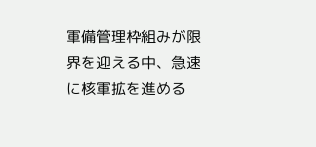軍備管理枠組みが限界を迎える中、急速に核軍拡を進める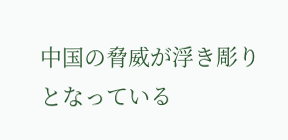中国の脅威が浮き彫りとなっている